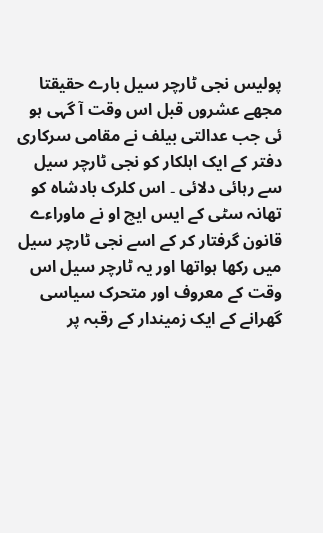پولیس نجی ٹارچر سیل بارے حقیقتا مجھے عشروں قبل اس وقت آ گہی ہو ئی جب عدالتی بیلف نے مقامی سرکاری دفتر کے ایک اہلکار کو نجی ٹارچر سیل سے رہائی دلائی ۔ اس کلرک بادشاہ کو تھانہ سٹی کے ایس ایچ او نے ماوراءے قانون گرفتار کر کے اسے نجی ٹارچر سیل میں رکھا ہواتھا اور یہ ٹارچر سیل اس وقت کے معروف اور متحرک سیاسی گھرانے کے ایک زمیندار کے رقبہ پر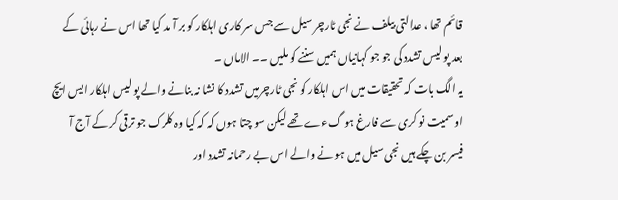قائم تھا ، عدالتی بیلف نے نجی ٹارچر سیل سے جس سر کاری اہلکار کو بر آ مد کیا تھا اس نے رہائی کے بعد پو لیس تشدد کی جو جو کہانیاں ہمیں سننے کو ملیں ۔۔ الاماں ۔
یہ الگ بات کہ تحقیقات میں اس اہلکار کو نجی ٹارچرمیں تشدد کا نشا نہ بنانے والے پو لیس اہلکار ایس ایچ او سمیت نو کری سے فارغ ہو گءے تھے لیکن سو چتا ہوں کہ کہ کیا وہ کلرک جو ترقی کر کے آج آ فیسر بن چکے ہیں نجی سیل میں ہو نے والے اس بے رحمانہ تشدد اور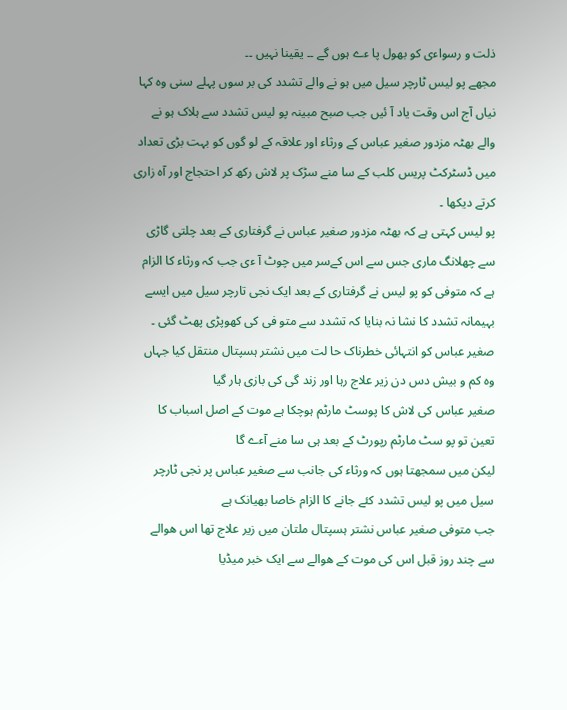ذلت و رسواءی کو بھول پا ءے ہوں گے ۔۔ یقینا نہیں ۔۔
مجھے پو لیس ٹارچر سیل میں ہو نے والے تشدد کی بر سوں پہلے سنی وہ کہا نیاں آج اس وقت یاد آ ئیں جب صبح مبینہ پو لیس تشدد سے ہلاک ہو نے والے بھٹہ مزدور صغیر عباس کے ورثاء اور علاقہ کے لو گوں کو بہت بڑی تعداد میں ڈسٹرکٹ پریس کلب کے سا منے سڑک پر لاش رکھ کر احتجاج اور آہ زاری کرتے دیکھا ۔
پو لیس کہتی ہے کہ بھٹہ مزدور صغیر عباس نے گرفتاری کے بعد چلتی گاڑی سے چھلانگ ماری جس سے اس کےسر میں چوٹ آ ءی جب کہ ورثاء کا الزام ہے کہ متوفی کو پو لیس نے گرفتاری کے بعد ایک نجی تارچر سیل میں ایسے بہیمانہ تشدد کا نشا نہ بنایا کہ تشدد سے متو فی کی کھوپڑی پھٹ گئی ۔
صغیر عباس کو انتہائی خطرناک حا لت میں نشتر ہسپتال منتقل کیا جہاں وہ کم و بیش دس دن زیر علاج رہا اور زند گی کی بازی ہار گیا
صغیر عباس کی لاش کا پوسٹ مارٹم ہوچکا ہے موت کے اصل اسباب کا تعین تو پو سٹ مارٹم رپورٹ کے بعد ہی سا منے آءے گا
لیکن میں سمجھتا ہوں کہ ورثاء کی جانب سے صغیر عباس پر نجی ٹارچر سیل میں پو لیس تشدد کئے جانے کا الزام خاصا بھیانک ہے
جب متوفی صغیر عباس نشتر ہسپتال ملتان میں زیر علاج تھا اس ھوالے سے چند روز قبل اس کی موت کے ھوالے سے ایک خبر میڈیا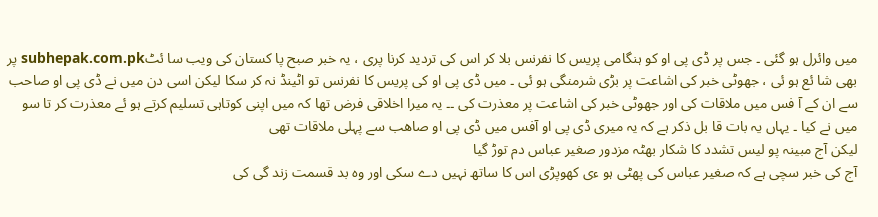میں وائرل ہو گئی ۔ جس پر ڈی پی او کو ہنگامی پریس کا نفرنس بلا کر اس کی تردید کرنا پری ، یہ خبر صبح پا کستان کی ویب سا ئٹsubhepak.com.pk پر بھی شا ئع ہو ئی ، جھوٹی خبر کی اشاعت پر بڑی شرمنگی ہو ئی ۔ میں ڈی پی او کی پریس کا نفرنس تو اٹینڈ نہ کر سکا لیکن اسی دن میں نے ڈی پی او صاحب سے ان کے آ فس میں ملاقات کی اور جھوٹی خبر کی اشاعت پر معذرت کی ۔۔ یہ میرا اخلاقی فرض تھا کہ میں اپنی کوتاہی تسلیم کرتے ہو ئے معذرت کر تا سو میں نے کیا ۔ یہاں یہ بات قا بل ذکر ہے کہ یہ میری ڈی پی او آفس میں ڈی پی او صاھب سے پہلی ملاقات تھی
لیکن آج مبینہ پو لیس تشدد کا شکار بھٹہ مزدور صغیر عباس دم توڑ گیا
آج کی خبر سچی ہے کہ صغیر عباس کی پھٹی ہو ءی کھوپڑی اس کا ساتھ نہیں دے سکی اور وہ بد قسمت زند گی کی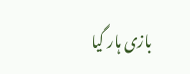بازی ہار گیا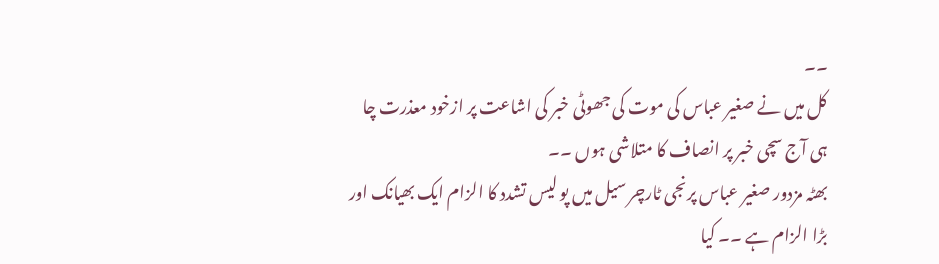۔۔
کل میں نے صغیر عباس کی موت کی جھوٹی خبر کی اشاعت پر ازخود معذرت چا ہی آج سچی خبر پر انصاف کا متلاشی ہوں ۔۔
بھٹہ مزدور صغیر عباس پرنجی ٹارچر سیل میں پو لیس تشدد کا الزام ایک بھیانک اور بڑا الزام ہے ۔۔ کیا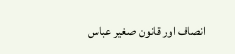انصاف اور قانون صغیر عباس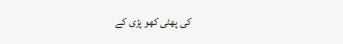کی پھٹی کھو پڑی کے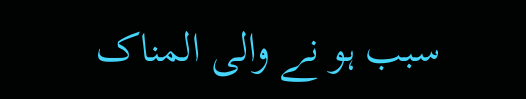سبب ہو نے والی المناک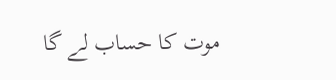موت کا حساب لے گا